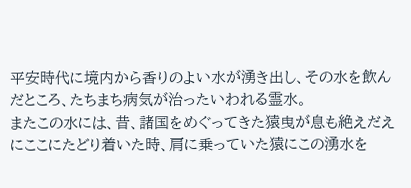平安時代に境内から香りのよい水が湧き出し、その水を飲んだところ、たちまち病気が治ったいわれる霊水。
またこの水には、昔、諸国をめぐってきた猿曳が息も絶えだえにここにたどり着いた時、肩に乗っていた猿にこの湧水を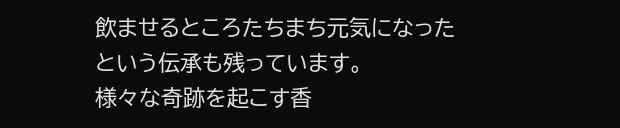飲ませるところたちまち元気になったという伝承も残っています。
様々な奇跡を起こす香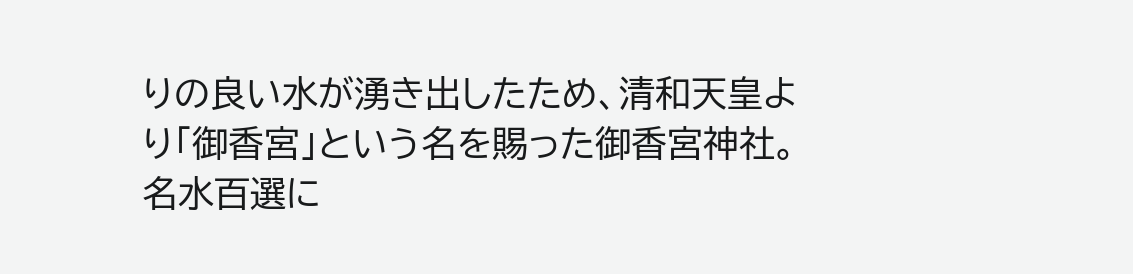りの良い水が湧き出したため、清和天皇より「御香宮」という名を賜った御香宮神社。名水百選に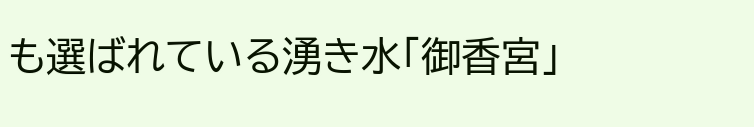も選ばれている湧き水「御香宮」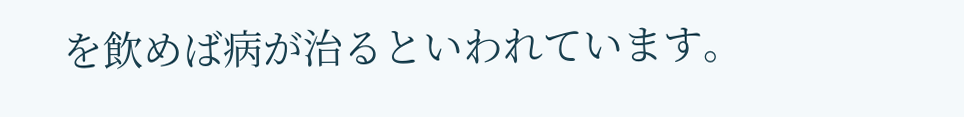を飲めば病が治るといわれています。